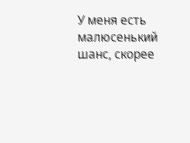У меня есть малюсенький шанс, скорее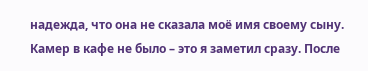надежда, что она не сказала моё имя своему сыну. Камер в кафе не было – это я заметил сразу. После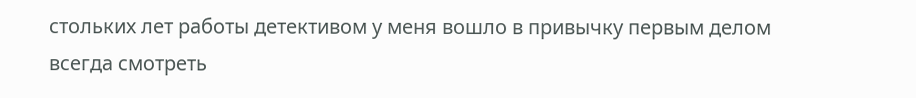стольких лет работы детективом у меня вошло в привычку первым делом всегда смотреть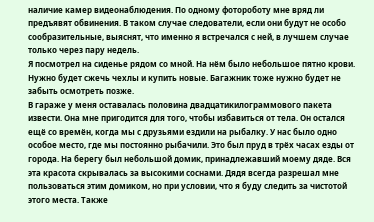наличие камер видеонаблюдения. По одному фотороботу мне вряд ли предъявят обвинения. В таком случае следователи, если они будут не особо сообразительные, выяснят, что именно я встречался с ней, в лучшем случае только через пару недель.
Я посмотрел на сиденье рядом со мной. На нём было небольшое пятно крови. Нужно будет сжечь чехлы и купить новые. Багажник тоже нужно будет не забыть осмотреть позже.
В гараже у меня оставалась половина двадцатикилограммового пакета извести. Она мне пригодится для того, чтобы избавиться от тела. Он остался ещё со времён, когда мы с друзьями ездили на рыбалку. У нас было одно особое место, где мы постоянно рыбачили. Это был пруд в трёх часах езды от города. На берегу был небольшой домик, принадлежавший моему дяде. Вся эта красота скрывалась за высокими соснами. Дядя всегда разрешал мне пользоваться этим домиком, но при условии, что я буду следить за чистотой этого места. Также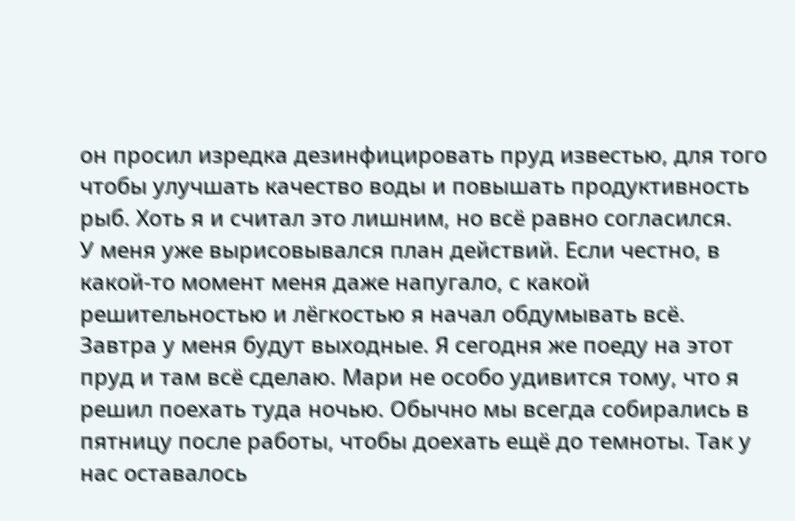он просил изредка дезинфицировать пруд известью, для того чтобы улучшать качество воды и повышать продуктивность рыб. Хоть я и считал это лишним, но всё равно согласился.
У меня уже вырисовывался план действий. Если честно, в какой-то момент меня даже напугало, с какой решительностью и лёгкостью я начал обдумывать всё.
Завтра у меня будут выходные. Я сегодня же поеду на этот пруд и там всё сделаю. Мари не особо удивится тому, что я решил поехать туда ночью. Обычно мы всегда собирались в пятницу после работы, чтобы доехать ещё до темноты. Так у нас оставалось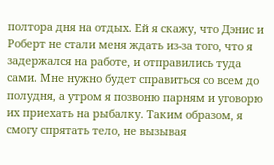полтора дня на отдых. Ей я скажу, что Дэнис и Роберт не стали меня ждать из-за того, что я задержался на работе, и отправились туда сами. Мне нужно будет справиться со всем до полудня, а утром я позвоню парням и уговорю их приехать на рыбалку. Таким образом, я смогу спрятать тело, не вызывая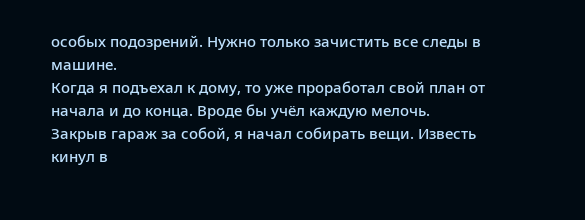особых подозрений. Нужно только зачистить все следы в машине.
Когда я подъехал к дому, то уже проработал свой план от начала и до конца. Вроде бы учёл каждую мелочь.
Закрыв гараж за собой, я начал собирать вещи. Известь кинул в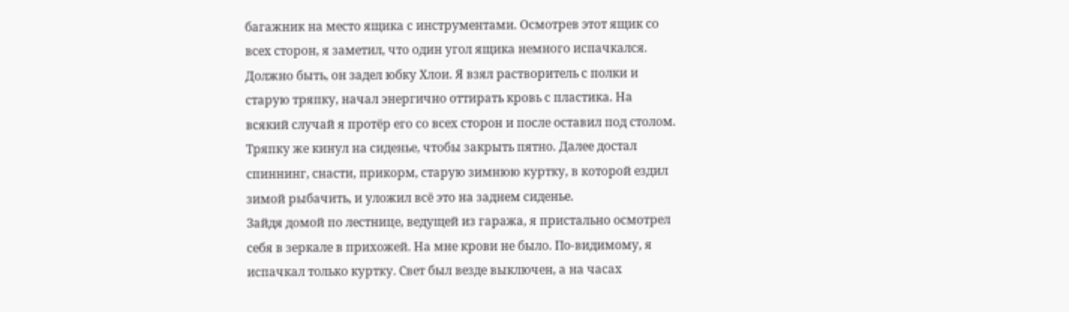багажник на место ящика с инструментами. Осмотрев этот ящик со всех сторон, я заметил, что один угол ящика немного испачкался. Должно быть, он задел юбку Хлои. Я взял растворитель с полки и старую тряпку, начал энергично оттирать кровь с пластика. На всякий случай я протёр его со всех сторон и после оставил под столом. Тряпку же кинул на сиденье, чтобы закрыть пятно. Далее достал спиннинг, снасти, прикорм, старую зимнюю куртку, в которой ездил зимой рыбачить, и уложил всё это на заднем сиденье.
Зайдя домой по лестнице, ведущей из гаража, я пристально осмотрел себя в зеркале в прихожей. На мне крови не было. По-видимому, я испачкал только куртку. Свет был везде выключен, а на часах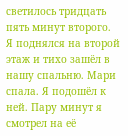светилось тридцать пять минут второго.
Я поднялся на второй этаж и тихо зашёл в нашу спальню. Мари спала. Я подошёл к ней. Пару минут я смотрел на её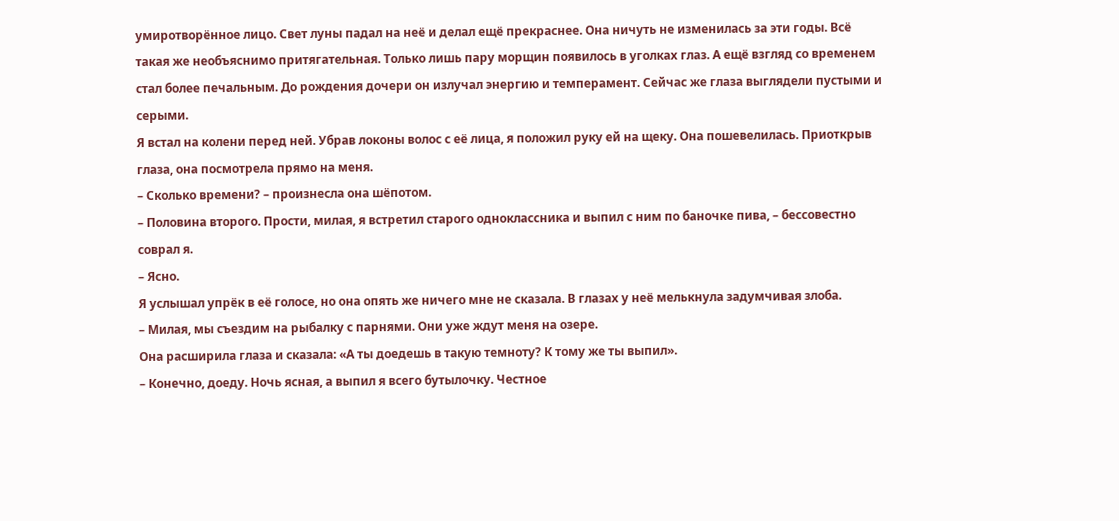умиротворённое лицо. Свет луны падал на неё и делал ещё прекраснее. Она ничуть не изменилась за эти годы. Всё такая же необъяснимо притягательная. Только лишь пару морщин появилось в уголках глаз. А ещё взгляд со временем стал более печальным. До рождения дочери он излучал энергию и темперамент. Сейчас же глаза выглядели пустыми и серыми.
Я встал на колени перед ней. Убрав локоны волос с её лица, я положил руку ей на щеку. Она пошевелилась. Приоткрыв глаза, она посмотрела прямо на меня.
– Сколько времени? – произнесла она шёпотом.
– Половина второго. Прости, милая, я встретил старого одноклассника и выпил с ним по баночке пива, – бессовестно соврал я.
– Ясно.
Я услышал упрёк в её голосе, но она опять же ничего мне не сказала. В глазах у неё мелькнула задумчивая злоба.
– Милая, мы съездим на рыбалку с парнями. Они уже ждут меня на озере.
Она расширила глаза и сказала: «А ты доедешь в такую темноту? К тому же ты выпил».
– Конечно, доеду. Ночь ясная, а выпил я всего бутылочку. Честное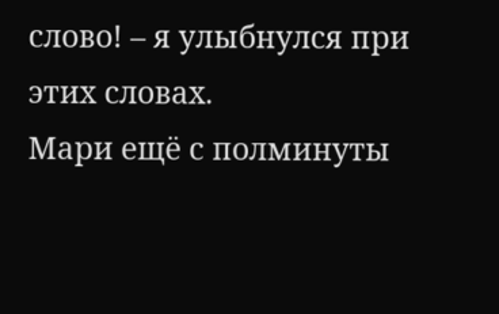слово! – я улыбнулся при этих словах.
Мари ещё с полминуты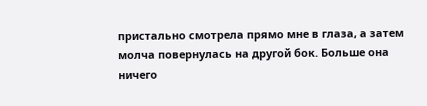пристально смотрела прямо мне в глаза, а затем молча повернулась на другой бок. Больше она ничего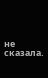не сказала.